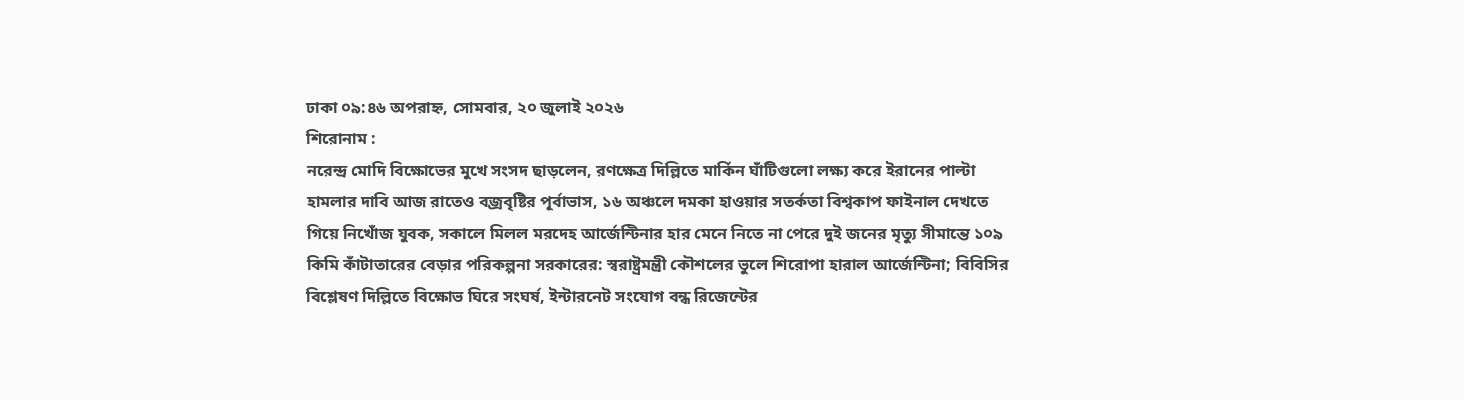ঢাকা ০৯:৪৬ অপরাহ্ন, সোমবার, ২০ জুলাই ২০২৬
শিরোনাম :
নরেন্দ্র মোদি বিক্ষোভের মুখে সংসদ ছাড়লেন, রণক্ষেত্র দিল্লিতে মার্কিন ঘাঁটিগুলো লক্ষ্য করে ইরানের পাল্টা হামলার দাবি আজ রাতেও বজ্রবৃষ্টির পূর্বাভাস, ১৬ অঞ্চলে দমকা হাওয়ার সতর্কতা বিশ্বকাপ ফাইনাল দেখতে গিয়ে নিখোঁজ যুবক, সকালে মিলল মরদেহ আর্জেন্টিনার হার মেনে নিতে না পেরে দুই জনের মৃত্যু সীমান্তে ১০৯ কিমি কাঁটাতারের বেড়ার পরিকল্পনা সরকারের: স্বরাষ্ট্রমন্ত্রী কৌশলের ভুলে শিরোপা হারাল আর্জেন্টিনা; বিবিসির বিশ্লেষণ দিল্লিতে বিক্ষোভ ঘিরে সংঘর্ষ, ইন্টারনেট সংযোগ বন্ধ রিজেন্টের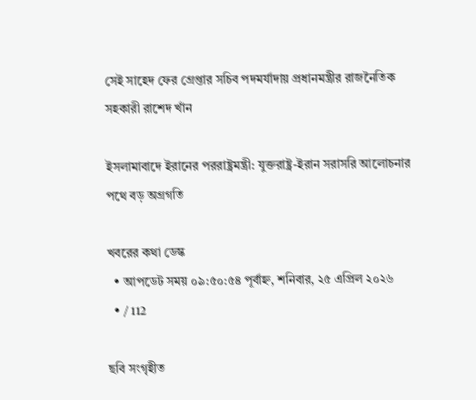সেই সাহেদ ফের গ্রেপ্তার সচিব পদমর্যাদায় প্রধানমন্ত্রীর রাজনৈতিক সহকারী রাশেদ খাঁন

ইসলামাবাদে ইরানের পররাষ্ট্রমন্ত্রী: যুক্তরাষ্ট্র-ইরান সরাসরি আলোচনার পথে বড় অগ্রগতি

খবরের কথা ডেস্ক
  • আপডেট সময় ০৯:৫০:৫৪ পূর্বাহ্ন, শনিবার, ২৫ এপ্রিল ২০২৬
  • / 112

ছবি সংগৃহীত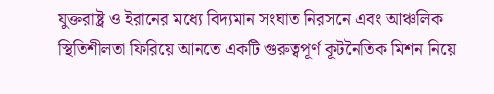যুক্তরাষ্ট্র ও ইরানের মধ্যে বিদ্যমান সংঘাত নিরসনে এবং আঞ্চলিক স্থিতিশীলতা ফিরিয়ে আনতে একটি গুরুত্বপূর্ণ কূটনৈতিক মিশন নিয়ে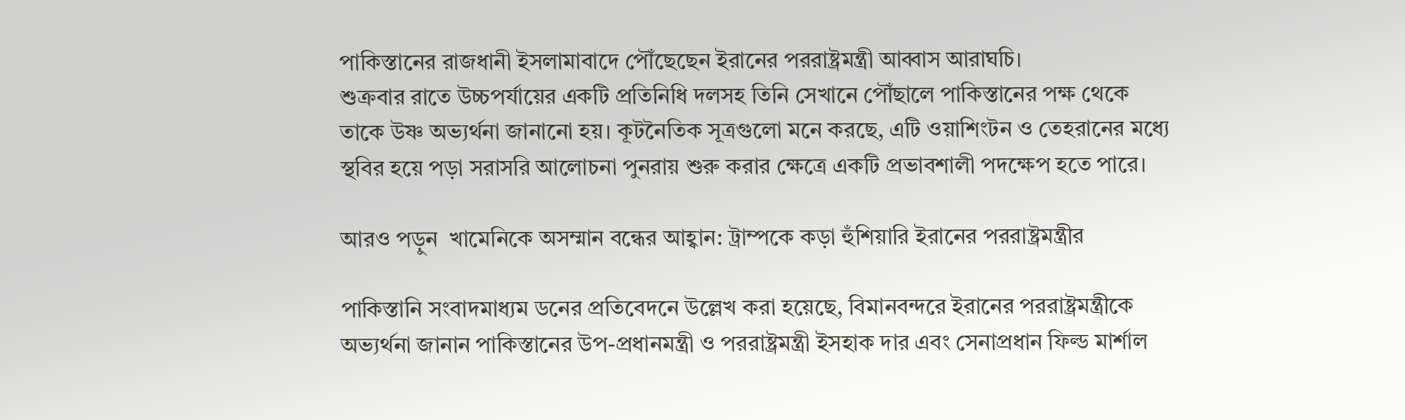পাকিস্তানের রাজধানী ইসলামাবাদে পৌঁছেছেন ইরানের পররাষ্ট্রমন্ত্রী আব্বাস আরাঘচি।
শুক্রবার রাতে উচ্চপর্যায়ের একটি প্রতিনিধি দলসহ তিনি সেখানে পৌঁছালে পাকিস্তানের পক্ষ থেকে তাকে উষ্ণ অভ্যর্থনা জানানো হয়। কূটনৈতিক সূত্রগুলো মনে করছে, এটি ওয়াশিংটন ও তেহরানের মধ্যে স্থবির হয়ে পড়া সরাসরি আলোচনা পুনরায় শুরু করার ক্ষেত্রে একটি প্রভাবশালী পদক্ষেপ হতে পারে।

আরও পড়ুন  খামেনিকে অসম্মান বন্ধের আহ্বান: ট্রাম্পকে কড়া হুঁশিয়ারি ইরানের পররাষ্ট্রমন্ত্রীর

পাকিস্তানি সংবাদমাধ্যম ডনের প্রতিবেদনে উল্লেখ করা হয়েছে, বিমানবন্দরে ইরানের পররাষ্ট্রমন্ত্রীকে অভ্যর্থনা জানান পাকিস্তানের উপ-প্রধানমন্ত্রী ও পররাষ্ট্রমন্ত্রী ইসহাক দার এবং সেনাপ্রধান ফিল্ড মার্শাল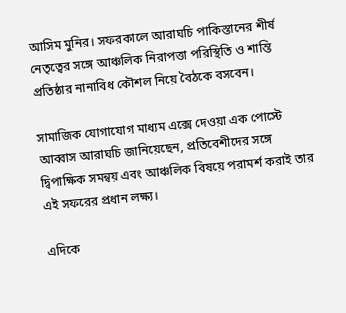আসিম মুনির। সফরকালে আরাঘচি পাকিস্তানের শীর্ষ নেতৃত্বের সঙ্গে আঞ্চলিক নিরাপত্তা পরিস্থিতি ও শান্তি প্রতিষ্ঠার নানাবিধ কৌশল নিয়ে বৈঠকে বসবেন।

সামাজিক যোগাযোগ মাধ্যম এক্সে দেওয়া এক পোস্টে আব্বাস আরাঘচি জানিয়েছেন, প্রতিবেশীদের সঙ্গে দ্বিপাক্ষিক সমন্বয় এবং আঞ্চলিক বিষয়ে পরামর্শ করাই তার এই সফরের প্রধান লক্ষ্য।

এদিকে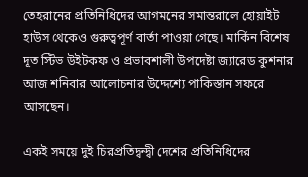তেহরানের প্রতিনিধিদের আগমনের সমান্তরালে হোয়াইট হাউস থেকেও গুরুত্বপূর্ণ বার্তা পাওয়া গেছে। মার্কিন বিশেষ দূত স্টিভ উইটকফ ও প্রভাবশালী উপদেষ্টা জ্যারেড কুশনার আজ শনিবার আলোচনার উদ্দেশ্যে পাকিস্তান সফরে আসছেন।

একই সময়ে দুই চিরপ্রতিদ্বন্দ্বী দেশের প্রতিনিধিদের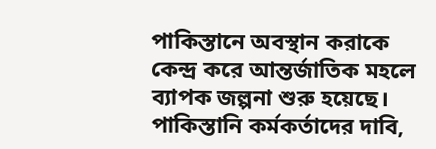পাকিস্তানে অবস্থান করাকে কেন্দ্র করে আন্তর্জাতিক মহলে ব্যাপক জল্পনা শুরু হয়েছে। পাকিস্তানি কর্মকর্তাদের দাবি,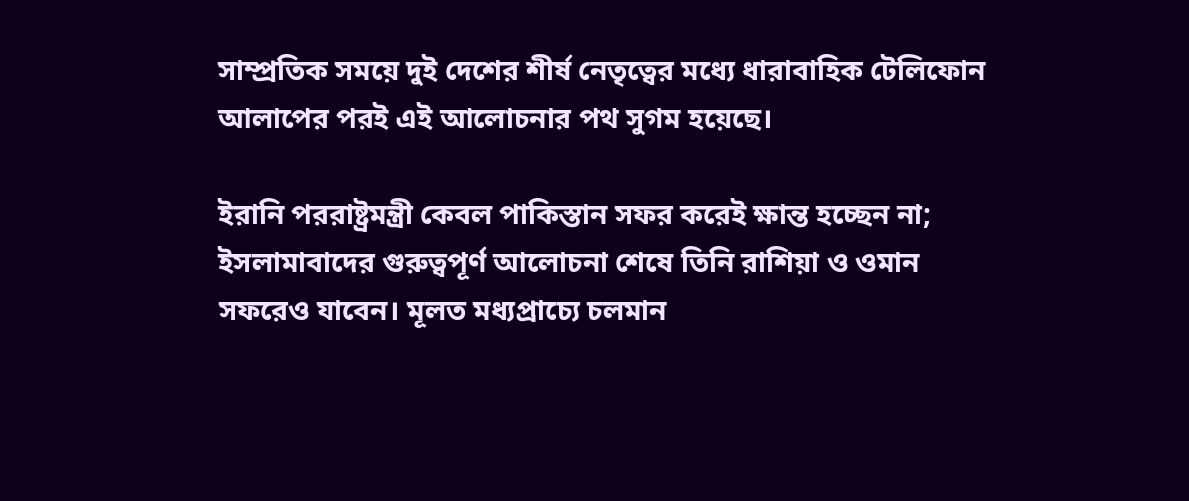সাম্প্রতিক সময়ে দুই দেশের শীর্ষ নেতৃত্বের মধ্যে ধারাবাহিক টেলিফোন আলাপের পরই এই আলোচনার পথ সুগম হয়েছে।

ইরানি পররাষ্ট্রমন্ত্রী কেবল পাকিস্তান সফর করেই ক্ষান্ত হচ্ছেন না; ইসলামাবাদের গুরুত্বপূর্ণ আলোচনা শেষে তিনি রাশিয়া ও ওমান সফরেও যাবেন। মূলত মধ্যপ্রাচ্যে চলমান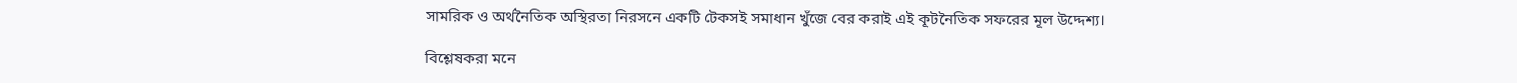সামরিক ও অর্থনৈতিক অস্থিরতা নিরসনে একটি টেকসই সমাধান খুঁজে বের করাই এই কূটনৈতিক সফরের মূল উদ্দেশ্য।

বিশ্লেষকরা মনে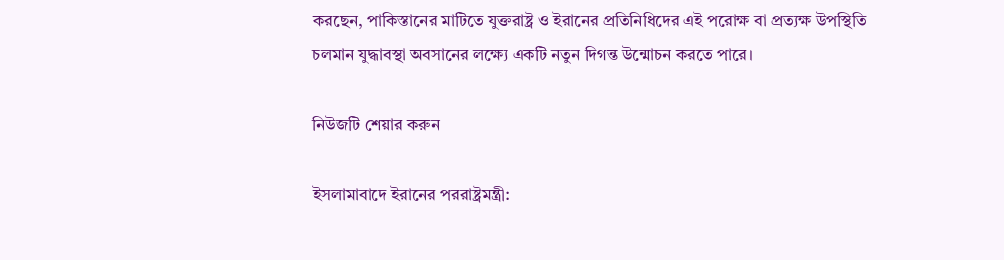করছেন, পাকিস্তানের মাটিতে যুক্তরাষ্ট্র ও ইরানের প্রতিনিধিদের এই পরোক্ষ বা প্রত্যক্ষ উপস্থিতি চলমান যুদ্ধাবস্থা অবসানের লক্ষ্যে একটি নতুন দিগন্ত উন্মোচন করতে পারে।

নিউজটি শেয়ার করুন

ইসলামাবাদে ইরানের পররাষ্ট্রমন্ত্রী: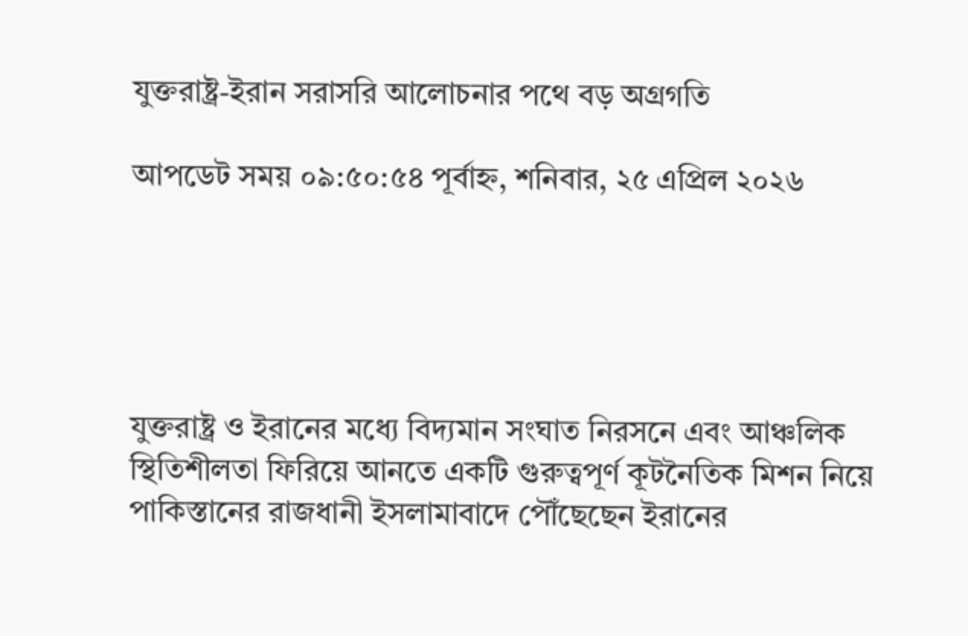যুক্তরাষ্ট্র-ইরান সরাসরি আলোচনার পথে বড় অগ্রগতি

আপডেট সময় ০৯:৫০:৫৪ পূর্বাহ্ন, শনিবার, ২৫ এপ্রিল ২০২৬





যুক্তরাষ্ট্র ও ইরানের মধ্যে বিদ্যমান সংঘাত নিরসনে এবং আঞ্চলিক স্থিতিশীলতা ফিরিয়ে আনতে একটি গুরুত্বপূর্ণ কূটনৈতিক মিশন নিয়ে পাকিস্তানের রাজধানী ইসলামাবাদে পৌঁছেছেন ইরানের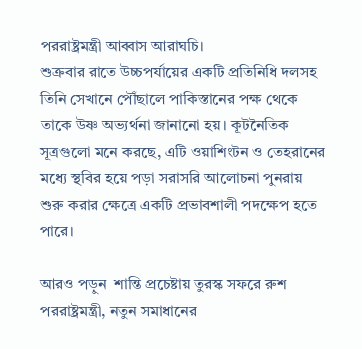পররাষ্ট্রমন্ত্রী আব্বাস আরাঘচি।
শুক্রবার রাতে উচ্চপর্যায়ের একটি প্রতিনিধি দলসহ তিনি সেখানে পৌঁছালে পাকিস্তানের পক্ষ থেকে তাকে উষ্ণ অভ্যর্থনা জানানো হয়। কূটনৈতিক সূত্রগুলো মনে করছে, এটি ওয়াশিংটন ও তেহরানের মধ্যে স্থবির হয়ে পড়া সরাসরি আলোচনা পুনরায় শুরু করার ক্ষেত্রে একটি প্রভাবশালী পদক্ষেপ হতে পারে।

আরও পড়ুন  শান্তি প্রচেষ্টায় তুরস্ক সফরে রুশ পররাষ্ট্রমন্ত্রী, নতুন সমাধানের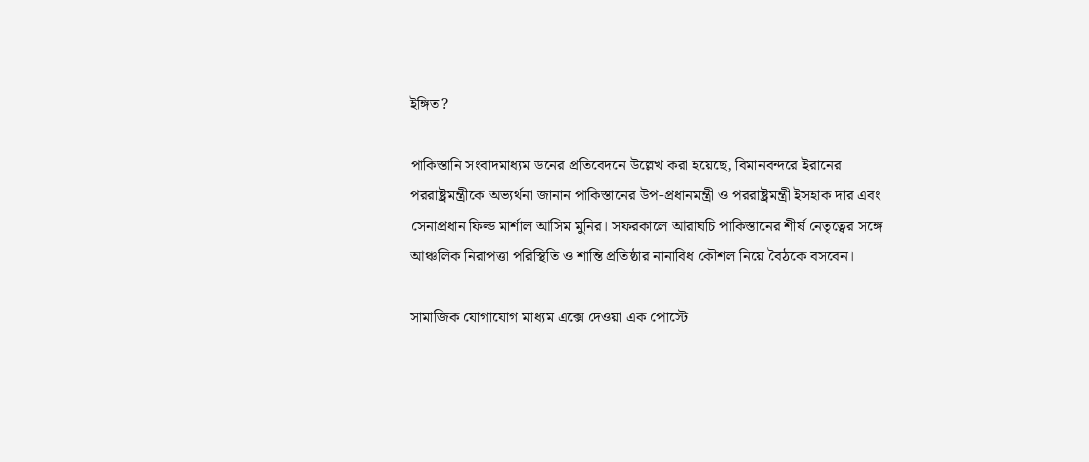ইঙ্গিত?

পাকিস্তানি সংবাদমাধ্যম ডনের প্রতিবেদনে উল্লেখ করা হয়েছে, বিমানবন্দরে ইরানের পররাষ্ট্রমন্ত্রীকে অভ্যর্থনা জানান পাকিস্তানের উপ-প্রধানমন্ত্রী ও পররাষ্ট্রমন্ত্রী ইসহাক দার এবং সেনাপ্রধান ফিল্ড মার্শাল আসিম মুনির। সফরকালে আরাঘচি পাকিস্তানের শীর্ষ নেতৃত্বের সঙ্গে আঞ্চলিক নিরাপত্তা পরিস্থিতি ও শান্তি প্রতিষ্ঠার নানাবিধ কৌশল নিয়ে বৈঠকে বসবেন।

সামাজিক যোগাযোগ মাধ্যম এক্সে দেওয়া এক পোস্টে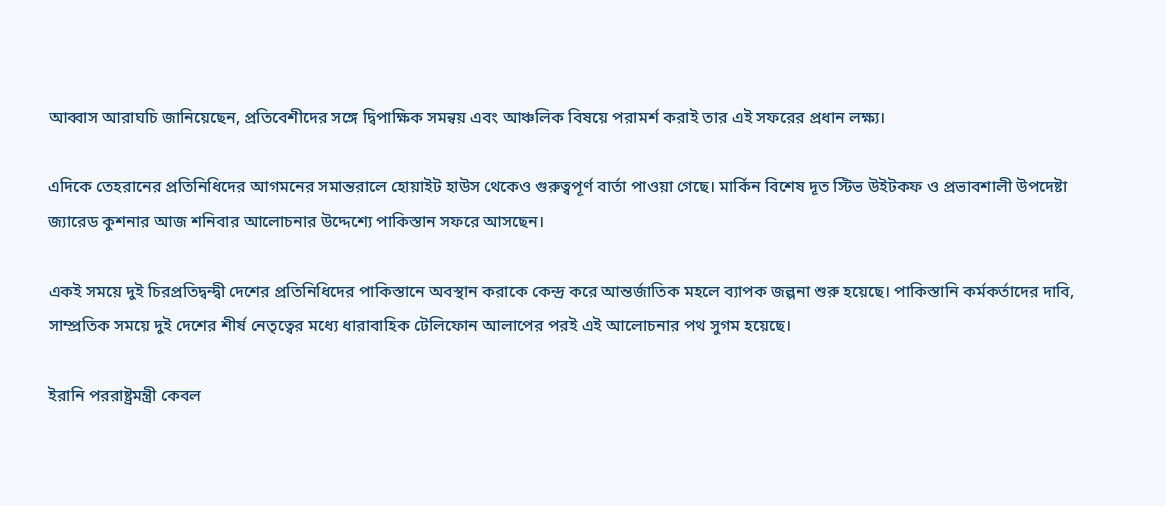আব্বাস আরাঘচি জানিয়েছেন, প্রতিবেশীদের সঙ্গে দ্বিপাক্ষিক সমন্বয় এবং আঞ্চলিক বিষয়ে পরামর্শ করাই তার এই সফরের প্রধান লক্ষ্য।

এদিকে তেহরানের প্রতিনিধিদের আগমনের সমান্তরালে হোয়াইট হাউস থেকেও গুরুত্বপূর্ণ বার্তা পাওয়া গেছে। মার্কিন বিশেষ দূত স্টিভ উইটকফ ও প্রভাবশালী উপদেষ্টা জ্যারেড কুশনার আজ শনিবার আলোচনার উদ্দেশ্যে পাকিস্তান সফরে আসছেন।

একই সময়ে দুই চিরপ্রতিদ্বন্দ্বী দেশের প্রতিনিধিদের পাকিস্তানে অবস্থান করাকে কেন্দ্র করে আন্তর্জাতিক মহলে ব্যাপক জল্পনা শুরু হয়েছে। পাকিস্তানি কর্মকর্তাদের দাবি, সাম্প্রতিক সময়ে দুই দেশের শীর্ষ নেতৃত্বের মধ্যে ধারাবাহিক টেলিফোন আলাপের পরই এই আলোচনার পথ সুগম হয়েছে।

ইরানি পররাষ্ট্রমন্ত্রী কেবল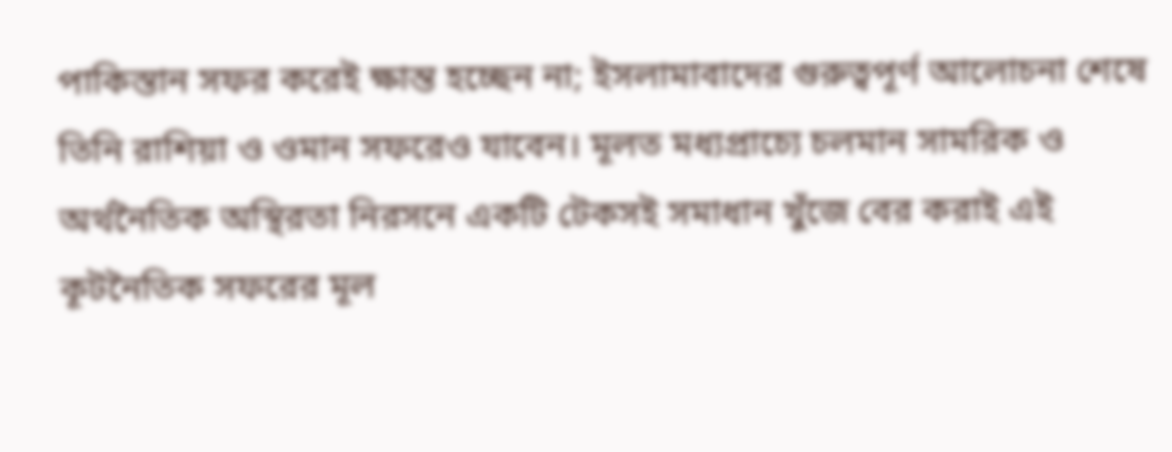পাকিস্তান সফর করেই ক্ষান্ত হচ্ছেন না; ইসলামাবাদের গুরুত্বপূর্ণ আলোচনা শেষে তিনি রাশিয়া ও ওমান সফরেও যাবেন। মূলত মধ্যপ্রাচ্যে চলমান সামরিক ও অর্থনৈতিক অস্থিরতা নিরসনে একটি টেকসই সমাধান খুঁজে বের করাই এই কূটনৈতিক সফরের মূল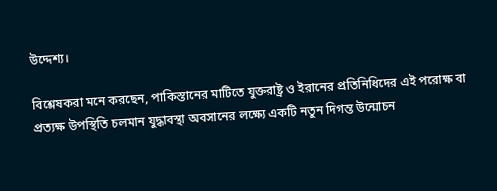উদ্দেশ্য।

বিশ্লেষকরা মনে করছেন, পাকিস্তানের মাটিতে যুক্তরাষ্ট্র ও ইরানের প্রতিনিধিদের এই পরোক্ষ বা প্রত্যক্ষ উপস্থিতি চলমান যুদ্ধাবস্থা অবসানের লক্ষ্যে একটি নতুন দিগন্ত উন্মোচন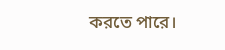করতে পারে।